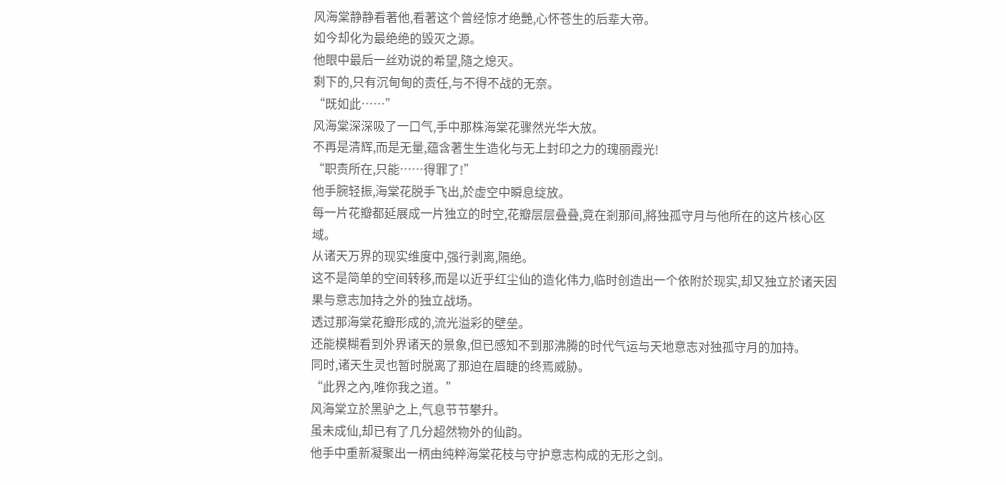风海棠静静看著他,看著这个曾经惊才绝艷,心怀苍生的后辈大帝。
如今却化为最绝绝的毁灭之源。
他眼中最后一丝劝说的希望,隨之熄灭。
剩下的,只有沉甸甸的责任,与不得不战的无奈。
“既如此……”
风海棠深深吸了一口气,手中那株海棠花骤然光华大放。
不再是清辉,而是无量,蕴含著生生造化与无上封印之力的瑰丽霞光!
“职责所在,只能……得罪了!”
他手腕轻振,海棠花脱手飞出,於虚空中瞬息绽放。
每一片花瓣都延展成一片独立的时空,花瓣层层叠叠,竟在剎那间,將独孤守月与他所在的这片核心区域。
从诸天万界的现实维度中,强行剥离,隔绝。
这不是简单的空间转移,而是以近乎红尘仙的造化伟力,临时创造出一个依附於现实,却又独立於诸天因果与意志加持之外的独立战场。
透过那海棠花瓣形成的,流光溢彩的壁垒。
还能模糊看到外界诸天的景象,但已感知不到那沸腾的时代气运与天地意志对独孤守月的加持。
同时,诸天生灵也暂时脱离了那迫在眉睫的终焉威胁。
“此界之內,唯你我之道。”
风海棠立於黑驴之上,气息节节攀升。
虽未成仙,却已有了几分超然物外的仙韵。
他手中重新凝聚出一柄由纯粹海棠花枝与守护意志构成的无形之剑。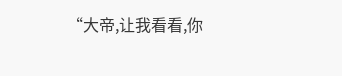“大帝,让我看看,你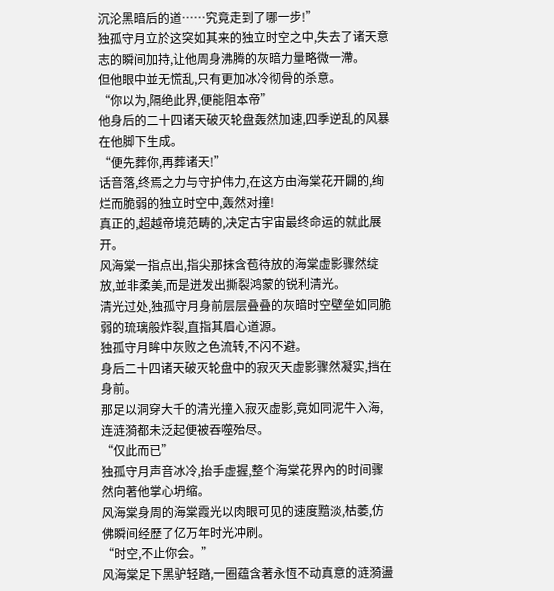沉沦黑暗后的道……究竟走到了哪一步!”
独孤守月立於这突如其来的独立时空之中,失去了诸天意志的瞬间加持,让他周身沸腾的灰暗力量略微一滯。
但他眼中並无慌乱,只有更加冰冷彻骨的杀意。
“你以为,隔绝此界,便能阻本帝”
他身后的二十四诸天破灭轮盘轰然加速,四季逆乱的风暴在他脚下生成。
“便先葬你,再葬诸天!”
话音落,终焉之力与守护伟力,在这方由海棠花开闢的,绚烂而脆弱的独立时空中,轰然对撞!
真正的,超越帝境范畴的,决定古宇宙最终命运的就此展开。
风海棠一指点出,指尖那抹含苞待放的海棠虚影骤然绽放,並非柔美,而是迸发出撕裂鸿蒙的锐利清光。
清光过处,独孤守月身前层层叠叠的灰暗时空壁垒如同脆弱的琉璃般炸裂,直指其眉心道源。
独孤守月眸中灰败之色流转,不闪不避。
身后二十四诸天破灭轮盘中的寂灭天虚影骤然凝实,挡在身前。
那足以洞穿大千的清光撞入寂灭虚影,竟如同泥牛入海,连涟漪都未泛起便被吞噬殆尽。
“仅此而已”
独孤守月声音冰冷,抬手虚握,整个海棠花界內的时间骤然向著他掌心坍缩。
风海棠身周的海棠霞光以肉眼可见的速度黯淡,枯萎,仿佛瞬间经歷了亿万年时光冲刷。
“时空,不止你会。”
风海棠足下黑驴轻踏,一圈蕴含著永恆不动真意的涟漪盪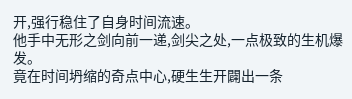开,强行稳住了自身时间流速。
他手中无形之剑向前一递,剑尖之处,一点极致的生机爆发。
竟在时间坍缩的奇点中心,硬生生开闢出一条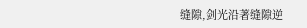缝隙,剑光沿著缝隙逆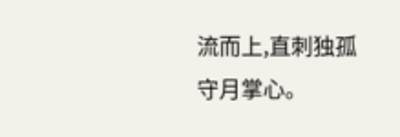流而上,直刺独孤守月掌心。